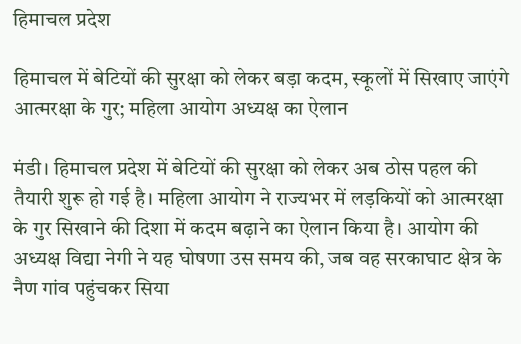हिमाचल प्रदेश

हिमाचल में बेटियों की सुरक्षा को लेकर बड़ा कदम, स्कूलों में सिखाए जाएंगे आत्मरक्षा के गुर; महिला आयोग अध्यक्ष का ऐलान

मंडी। हिमाचल प्रदेश में बेटियों की सुरक्षा को लेकर अब ठोस पहल की तैयारी शुरू हो गई है। महिला आयोग ने राज्यभर में लड़कियों को आत्मरक्षा के गुर सिखाने की दिशा में कदम बढ़ाने का ऐलान किया है। आयोग की अध्यक्ष विद्या नेगी ने यह घोषणा उस समय की, जब वह सरकाघाट क्षेत्र के नैण गांव पहुंचकर सिया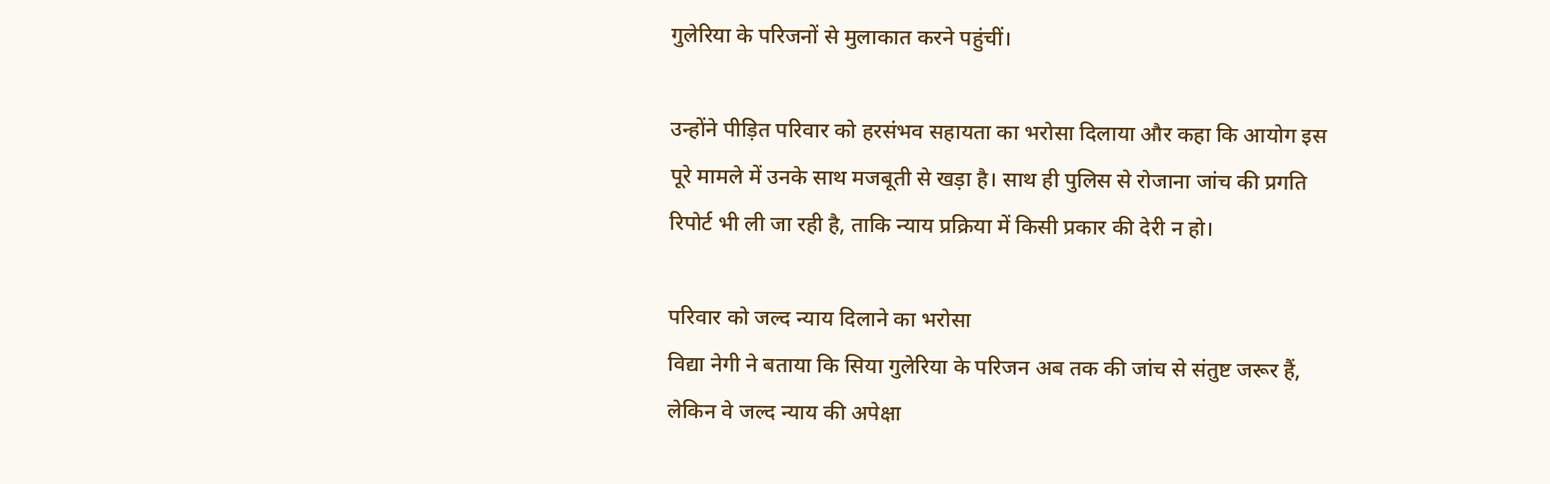गुलेरिया के परिजनों से मुलाकात करने पहुंचीं।

उन्होंने पीड़ित परिवार को हरसंभव सहायता का भरोसा दिलाया और कहा कि आयोग इस पूरे मामले में उनके साथ मजबूती से खड़ा है। साथ ही पुलिस से रोजाना जांच की प्रगति रिपोर्ट भी ली जा रही है, ताकि न्याय प्रक्रिया में किसी प्रकार की देरी न हो।

परिवार को जल्द न्याय दिलाने का भरोसा
विद्या नेगी ने बताया कि सिया गुलेरिया के परिजन अब तक की जांच से संतुष्ट जरूर हैं, लेकिन वे जल्द न्याय की अपेक्षा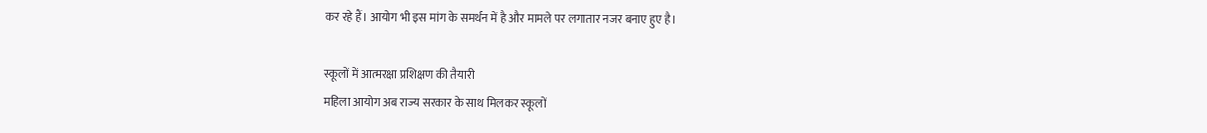कर रहे हैं। आयोग भी इस मांग के समर्थन में है और मामले पर लगातार नजर बनाए हुए है।

स्कूलों में आत्मरक्षा प्रशिक्षण की तैयारी
महिला आयोग अब राज्य सरकार के साथ मिलकर स्कूलों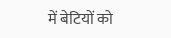में बेटियों को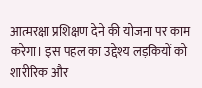आत्मरक्षा प्रशिक्षण देने की योजना पर काम करेगा। इस पहल का उद्देश्य लड़कियों को शारीरिक और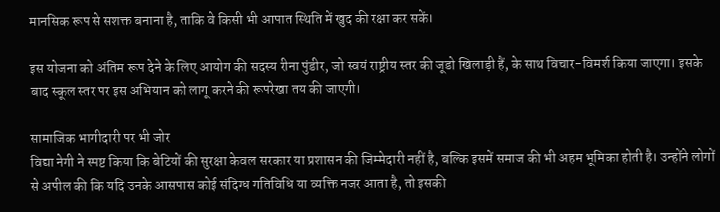मानसिक रूप से सशक्त बनाना है, ताकि वे किसी भी आपात स्थिति में खुद की रक्षा कर सकें।

इस योजना को अंतिम रूप देने के लिए आयोग की सदस्य रीना पुंडीर, जो स्वयं राष्ट्रीय स्तर की जूडो खिलाड़ी हैं, के साथ विचार-विमर्श किया जाएगा। इसके बाद स्कूल स्तर पर इस अभियान को लागू करने की रूपरेखा तय की जाएगी।

सामाजिक भागीदारी पर भी जोर
विद्या नेगी ने स्पष्ट किया कि बेटियों की सुरक्षा केवल सरकार या प्रशासन की जिम्मेदारी नहीं है, बल्कि इसमें समाज की भी अहम भूमिका होती है। उन्होंने लोगों से अपील की कि यदि उनके आसपास कोई संदिग्ध गतिविधि या व्यक्ति नजर आता है, तो इसकी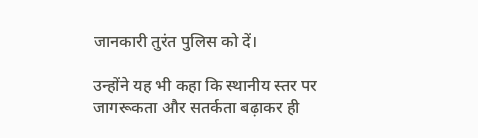जानकारी तुरंत पुलिस को दें।

उन्होंने यह भी कहा कि स्थानीय स्तर पर जागरूकता और सतर्कता बढ़ाकर ही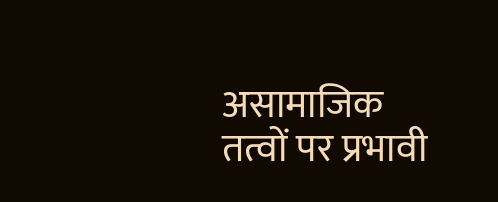असामाजिक तत्वों पर प्रभावी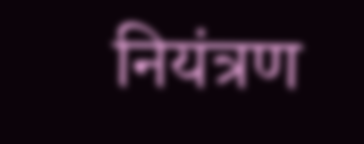नियंत्रण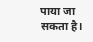पाया जा सकता है।